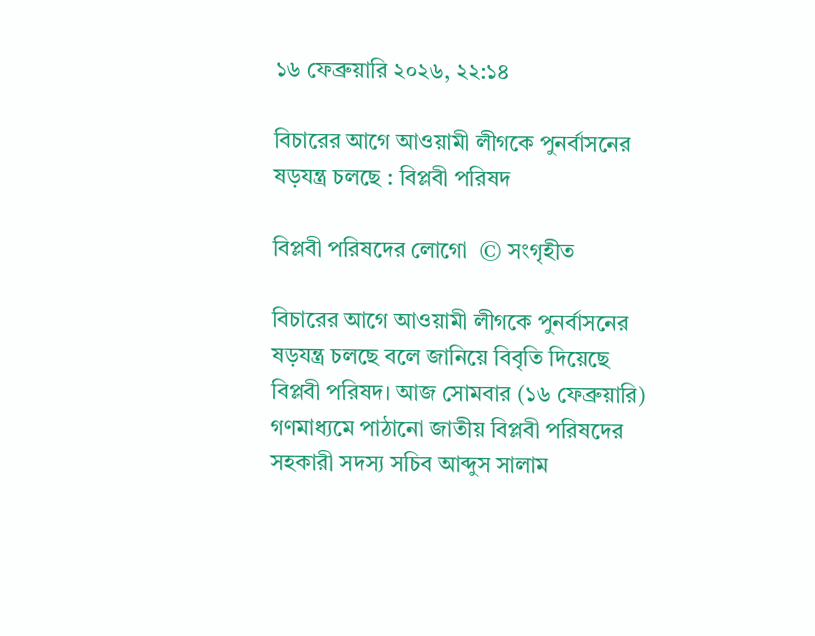১৬ ফেব্রুয়ারি ২০২৬, ২২:১৪

বিচারের আগে আওয়ামী লীগকে পুনর্বাসনের ষড়যন্ত্র চলছে : বিপ্লবী পরিষদ

বিপ্লবী পরিষদের লোগো  © সংগৃহীত

বিচারের আগে আওয়ামী লীগকে পুনর্বাসনের ষড়যন্ত্র চলছে বলে জানিয়ে বিবৃতি দিয়েছে বিপ্লবী পরিষদ। আজ সোমবার (১৬ ফেব্রুয়ারি) গণমাধ্যমে পাঠানো জাতীয় বিপ্লবী পরিষদের সহকারী সদস্য সচিব আব্দুস সালাম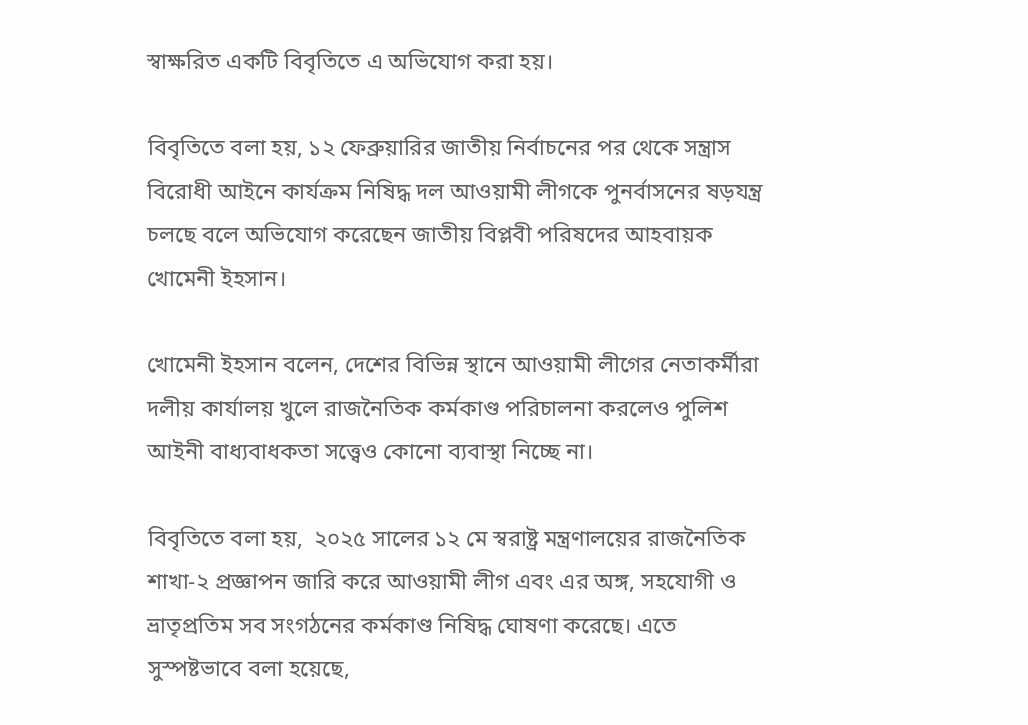স্বাক্ষরিত একটি বিবৃতিতে এ অভিযোগ করা হয়।

বিবৃতিতে বলা হয়, ১২ ফেব্রুয়ারির জাতীয় নির্বাচনের পর থেকে সন্ত্রাস বিরোধী আইনে কার্যক্রম নিষিদ্ধ দল আওয়ামী লীগকে পুনর্বাসনের ষড়যন্ত্র চলছে বলে অভিযোগ করেছেন জাতীয় বিপ্লবী পরিষদের আহবায়ক খোমেনী ইহসান।

খোমেনী ইহসান বলেন, দেশের বিভিন্ন স্থানে আওয়ামী লীগের নেতাকর্মীরা দলীয় কার্যালয় খুলে রাজনৈতিক কর্মকাণ্ড পরিচালনা করলেও পুলিশ আইনী বাধ্যবাধকতা সত্ত্বেও কোনো ব্যবাস্থা নিচ্ছে না।

বিবৃতিতে বলা হয়,  ২০২৫ সালের ১২ মে স্বরাষ্ট্র মন্ত্রণালয়ের রাজনৈতিক শাখা-২ প্রজ্ঞাপন জারি করে আওয়ামী লীগ এবং এর অঙ্গ, সহযোগী ও ভ্রাতৃপ্রতিম সব সংগঠনের কর্মকাণ্ড নিষিদ্ধ ঘোষণা করেছে। এতে সুস্পষ্টভাবে বলা হয়েছে,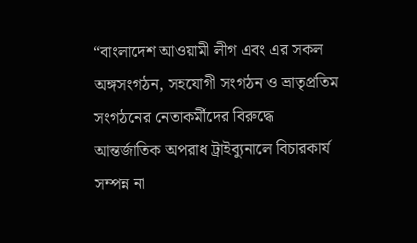“বাংলাদেশ আওয়ামী লীগ এবং এর সকল অঙ্গসংগঠন, সহযোগী সংগঠন ও ভ্রাতৃপ্রতিম সংগঠনের নেতাকর্মীদের বিরুদ্ধে আন্তর্জাতিক অপরাধ ট্রাইব্যুনালে বিচারকার্য সম্পন্ন না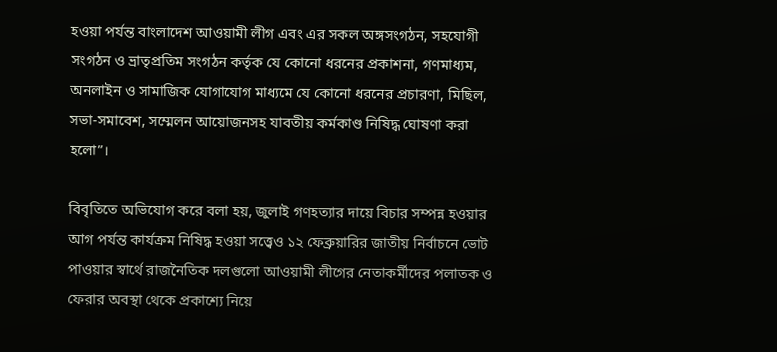হওয়া পর্যন্ত বাংলাদেশ আওয়ামী লীগ এবং এর সকল অঙ্গসংগঠন, সহযোগী সংগঠন ও ভ্রাতৃপ্রতিম সংগঠন কর্তৃক যে কোনো ধরনের প্রকাশনা, গণমাধ্যম, অনলাইন ও সামাজিক যোগাযোগ মাধ্যমে যে কোনো ধরনের প্রচারণা, মিছিল, সভা-সমাবেশ, সম্মেলন আয়োজনসহ যাবতীয় কর্মকাণ্ড নিষিদ্ধ ঘোষণা করা হলো”।

বিবৃতিতে অভিযোগ করে বলা হয়, জুলাই গণহত্যার দায়ে বিচার সম্পন্ন হওয়ার আগ পর্যন্ত কার্যক্রম নিষিদ্ধ হওয়া সত্ত্বেও ১২ ফেব্রুয়ারির জাতীয় নির্বাচনে ভোট পাওয়ার স্বার্থে রাজনৈতিক দলগুলো আওয়ামী লীগের নেতাকর্মীদের পলাতক ও ফেরার অবস্থা থেকে প্রকাশ্যে নিয়ে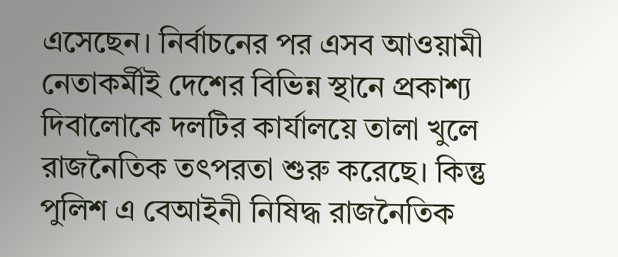এসেছেন। নির্বাচনের পর এসব আওয়ামী নেতাকর্মীই দেশের বিভিন্ন স্থানে প্রকাশ্য দিবালোকে দলটির কার্যালয়ে তালা খুলে রাজনৈতিক তৎপরতা শুরু করেছে। কিন্তু পুলিশ এ বেআইনী নিষিদ্ধ রাজনৈতিক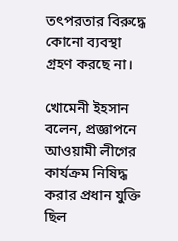তৎপরতার বিরুদ্ধে কোনো ব্যবস্থা গ্রহণ করছে না।

খোমেনী ইহসান বলেন, প্রজ্ঞাপনে আওয়ামী লীগের কার্যক্রম নিষিদ্ধ করার প্রধান যুক্তি ছিল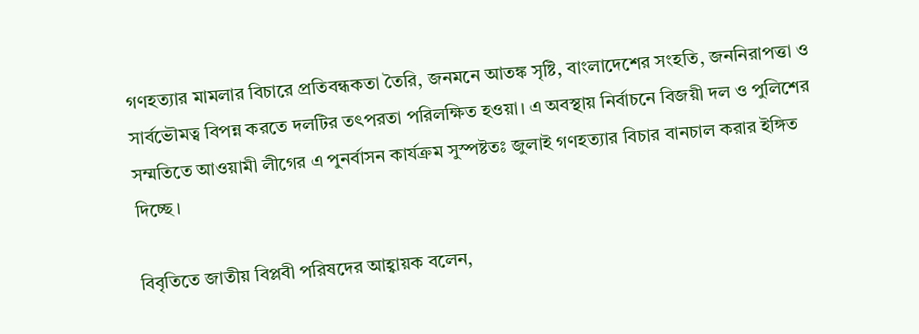গণহত্যার মামলার বিচারে প্রতিবন্ধকতা তৈরি, জনমনে আতঙ্ক সৃষ্টি, বাংলাদেশের সংহতি, জননিরাপত্তা ও সার্বভৌমত্ব বিপন্ন করতে দলটির তৎপরতা পরিলক্ষিত হওয়া। এ অবস্থায় নির্বাচনে বিজয়ী দল ও পুলিশের সম্মতিতে আওয়ামী লীগের এ পুনর্বাসন কার্যক্রম সুস্পষ্টতঃ জুলাই গণহত্যার বিচার বানচাল করার ইঙ্গিত দিচ্ছে।

বিবৃতিতে জাতীয় বিপ্লবী পরিষদের আহ্বায়ক বলেন,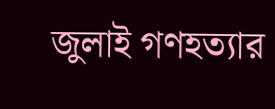জুলাই গণহত্যার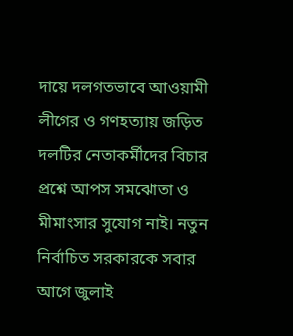দায়ে দলগতভাবে আওয়ামী লীগের ও গণহত্যায় জড়িত দলটির নেতাকর্মীদের বিচার প্রশ্নে আপস সমঝোতা ও মীমাংসার সুযোগ নাই। নতুন নির্বাচিত সরকারকে সবার আগে জুলাই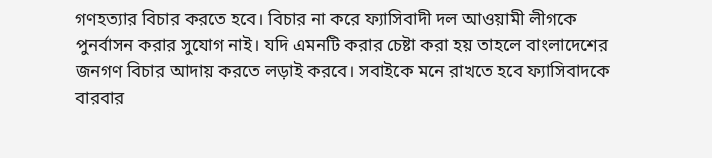গণহত্যার বিচার করতে হবে। বিচার না করে ফ্যাসিবাদী দল আওয়ামী লীগকে পুনর্বাসন করার সুযোগ নাই। যদি এমনটি করার চেষ্টা করা হয় তাহলে বাংলাদেশের জনগণ বিচার আদায় করতে লড়াই করবে। সবাইকে মনে রাখতে হবে ফ্যাসিবাদকে বারবার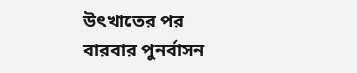উৎখাতের পর বারবার পুনর্বাসন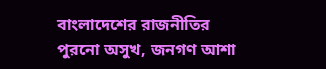বাংলাদেশের রাজনীতির পুরনো অসুখ, জনগণ আশা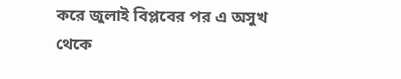করে জুলাই বিপ্লবের পর এ অসুখ থেকে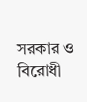সরকার ও বিরোধী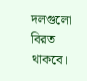দলগুলো বিরত থাকবে।